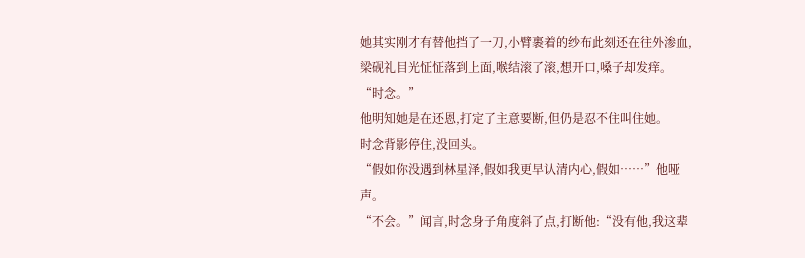她其实刚才有替他挡了一刀,小臂裹着的纱布此刻还在往外渗血,梁砚礼目光怔怔落到上面,喉结滚了滚,想开口,嗓子却发痒。
“时念。”
他明知她是在还恩,打定了主意要断,但仍是忍不住叫住她。
时念背影停住,没回头。
“假如你没遇到林星泽,假如我更早认清内心,假如……”他哑声。
“不会。”闻言,时念身子角度斜了点,打断他:“没有他,我这辈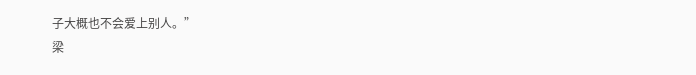子大概也不会爱上别人。”
梁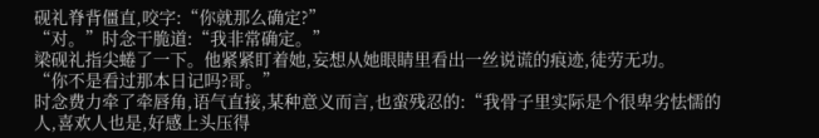砚礼脊背僵直,咬字:“你就那么确定?”
“对。”时念干脆道:“我非常确定。”
梁砚礼指尖蜷了一下。他紧紧盯着她,妄想从她眼睛里看出一丝说谎的痕迹,徒劳无功。
“你不是看过那本日记吗?哥。”
时念费力牵了牵唇角,语气直接,某种意义而言,也蛮残忍的:“我骨子里实际是个很卑劣怯懦的人,喜欢人也是,好感上头压得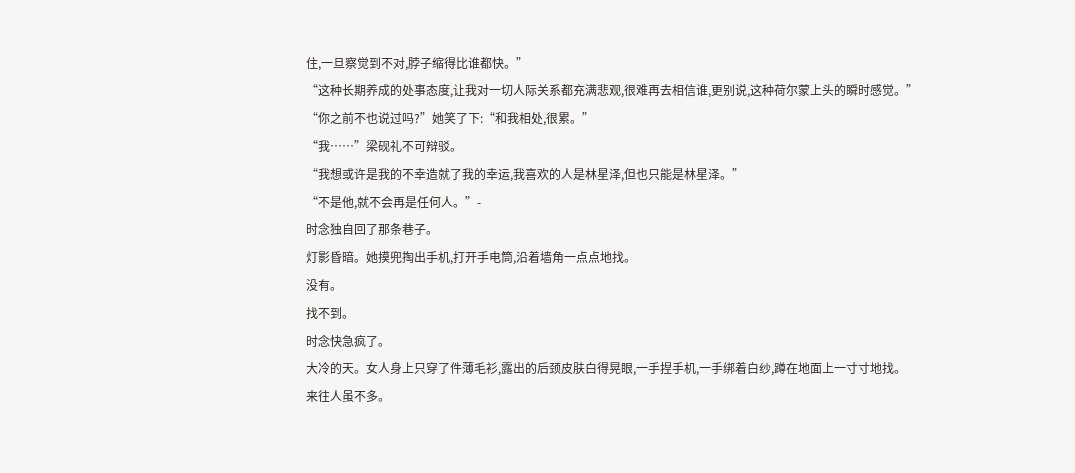住,一旦察觉到不对,脖子缩得比谁都快。”
“这种长期养成的处事态度,让我对一切人际关系都充满悲观,很难再去相信谁,更别说,这种荷尔蒙上头的瞬时感觉。”
“你之前不也说过吗?”她笑了下:“和我相处,很累。”
“我……”梁砚礼不可辩驳。
“我想或许是我的不幸造就了我的幸运,我喜欢的人是林星泽,但也只能是林星泽。”
“不是他,就不会再是任何人。”-
时念独自回了那条巷子。
灯影昏暗。她摸兜掏出手机,打开手电筒,沿着墙角一点点地找。
没有。
找不到。
时念快急疯了。
大冷的天。女人身上只穿了件薄毛衫,露出的后颈皮肤白得晃眼,一手捏手机,一手绑着白纱,蹲在地面上一寸寸地找。
来往人虽不多。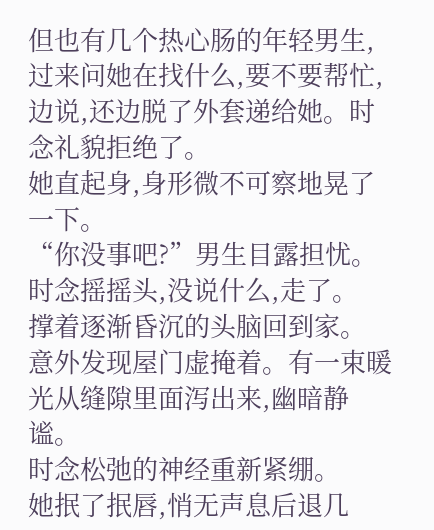但也有几个热心肠的年轻男生,过来问她在找什么,要不要帮忙,边说,还边脱了外套递给她。时念礼貌拒绝了。
她直起身,身形微不可察地晃了一下。
“你没事吧?”男生目露担忧。
时念摇摇头,没说什么,走了。
撑着逐渐昏沉的头脑回到家。
意外发现屋门虚掩着。有一束暖光从缝隙里面泻出来,幽暗静谧。
时念松弛的神经重新紧绷。
她抿了抿唇,悄无声息后退几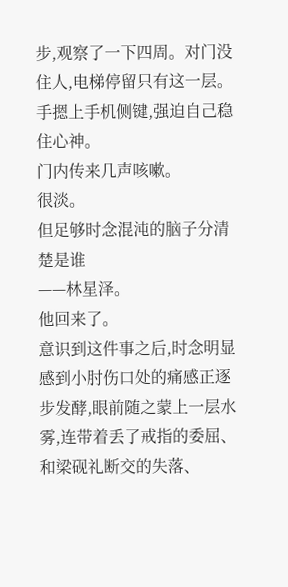步,观察了一下四周。对门没住人,电梯停留只有这一层。手摁上手机侧键,强迫自己稳住心神。
门内传来几声咳嗽。
很淡。
但足够时念混沌的脑子分清楚是谁
——林星泽。
他回来了。
意识到这件事之后,时念明显感到小肘伤口处的痛感正逐步发酵,眼前随之蒙上一层水雾,连带着丢了戒指的委屈、和梁砚礼断交的失落、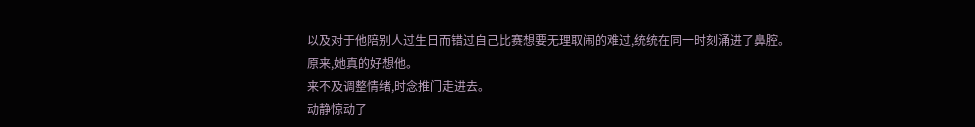以及对于他陪别人过生日而错过自己比赛想要无理取闹的难过,统统在同一时刻涌进了鼻腔。
原来,她真的好想他。
来不及调整情绪,时念推门走进去。
动静惊动了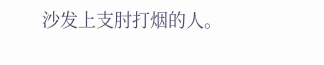沙发上支肘打烟的人。